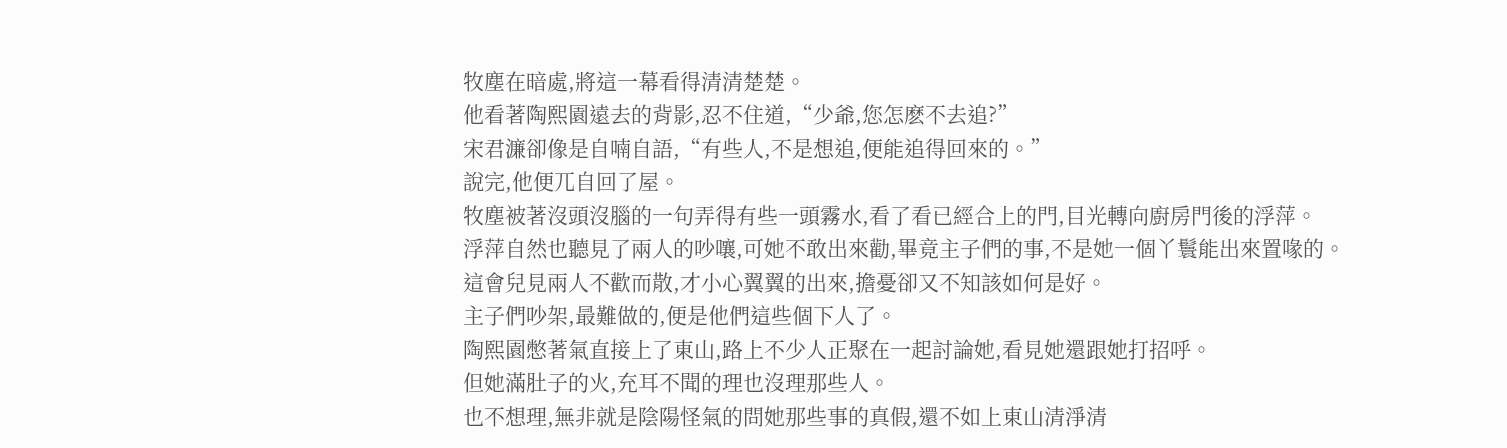牧塵在暗處,將這一幕看得清清楚楚。
他看著陶熙園遠去的背影,忍不住道,“少爺,您怎麽不去追?”
宋君濂卻像是自喃自語,“有些人,不是想追,便能追得回來的。”
說完,他便兀自回了屋。
牧塵被著沒頭沒腦的一句弄得有些一頭霧水,看了看已經合上的門,目光轉向廚房門後的浮萍。
浮萍自然也聽見了兩人的吵嚷,可她不敢出來勸,畢竟主子們的事,不是她一個丫鬟能出來置喙的。
這會兒見兩人不歡而散,才小心翼翼的出來,擔憂卻又不知該如何是好。
主子們吵架,最難做的,便是他們這些個下人了。
陶熙園憋著氣直接上了東山,路上不少人正聚在一起討論她,看見她還跟她打招呼。
但她滿肚子的火,充耳不聞的理也沒理那些人。
也不想理,無非就是陰陽怪氣的問她那些事的真假,還不如上東山清淨清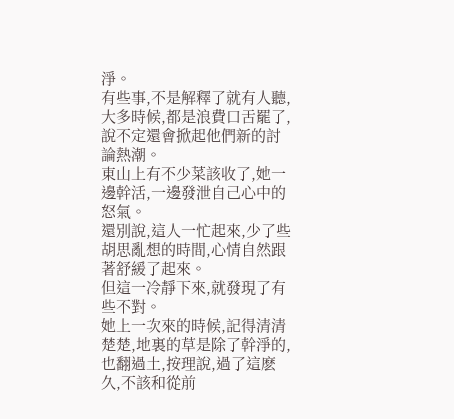淨。
有些事,不是解釋了就有人聽,大多時候,都是浪費口舌罷了,說不定還會掀起他們新的討論熱潮。
東山上有不少菜該收了,她一邊幹活,一邊發泄自己心中的怒氣。
還別說,這人一忙起來,少了些胡思亂想的時間,心情自然跟著舒緩了起來。
但這一冷靜下來,就發現了有些不對。
她上一次來的時候,記得清清楚楚,地裏的草是除了幹淨的,也翻過土,按理說,過了這麽久,不該和從前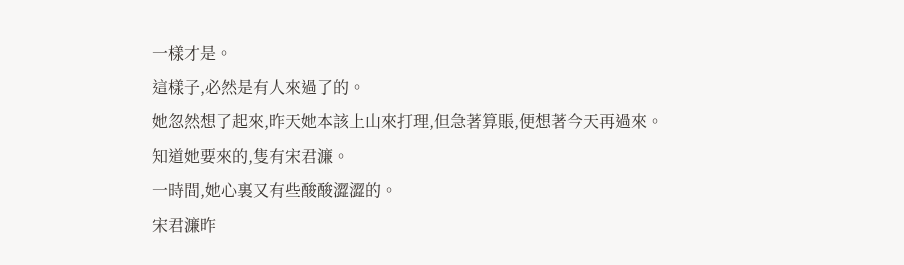一樣才是。
這樣子,必然是有人來過了的。
她忽然想了起來,昨天她本該上山來打理,但急著算賬,便想著今天再過來。
知道她要來的,隻有宋君濂。
一時間,她心裏又有些酸酸澀澀的。
宋君濂昨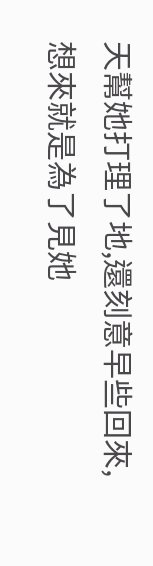天幫她打理了地,還刻意早些回來,想來就是為了見她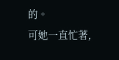的。
可她一直忙著,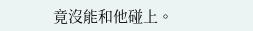竟沒能和他碰上。